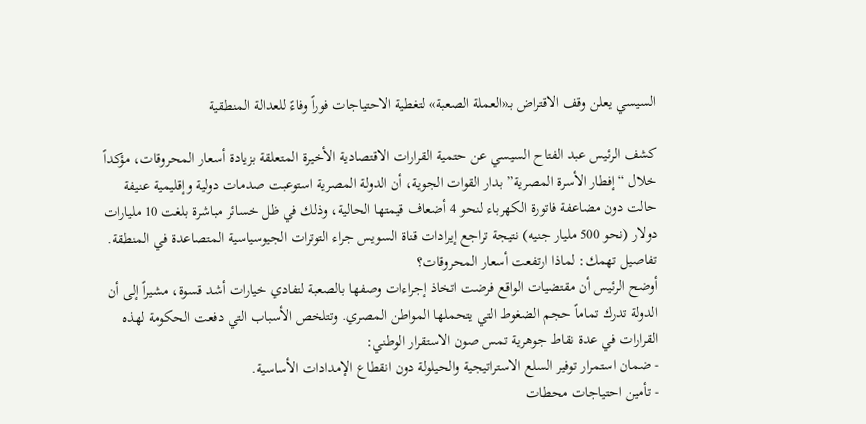السيسي يعلن وقف الاقتراض بـ«العملة الصعبة» لتغطية الاحتياجات فوراً وفاءً للعدالة المنطقية

كشف الرئيس عبد الفتاح السيسي عن حتمية القرارات الاقتصادية الأخيرة المتعلقة بزيادة أسعار المحروقات، مؤكداً خلال “إفطار الأسرة المصرية” بدار القوات الجوية، أن الدولة المصرية استوعبت صدمات دولية وإقليمية عنيفة حالت دون مضاعفة فاتورة الكهرباء لنحو 4 أضعاف قيمتها الحالية، وذلك في ظل خسائر مباشرة بلغت 10 مليارات دولار (نحو 500 مليار جنيه) نتيجة تراجع إيرادات قناة السويس جراء التوترات الجيوسياسية المتصاعدة في المنطقة.
تفاصيل تهمك: لماذا ارتفعت أسعار المحروقات؟
أوضح الرئيس أن مقتضيات الواقع فرضت اتخاذ إجراءات وصفها بالصعبة لتفادي خيارات أشد قسوة، مشيراً إلى أن الدولة تدرك تماماً حجم الضغوط التي يتحملها المواطن المصري. وتتلخص الأسباب التي دفعت الحكومة لهذه القرارات في عدة نقاط جوهرية تمس صون الاستقرار الوطني:
- ضمان استمرار توفير السلع الاستراتيجية والحيلولة دون انقطاع الإمدادات الأساسية.
- تأمين احتياجات محطات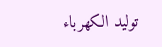توليد الكهرباء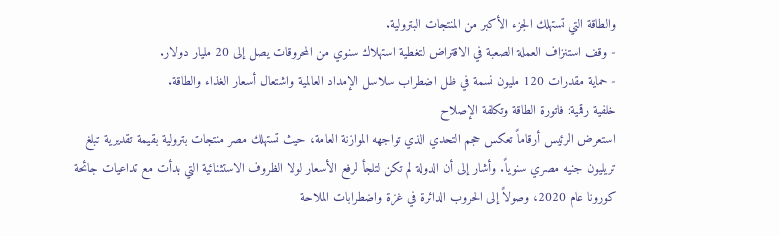والطاقة التي تستهلك الجزء الأكبر من المنتجات البترولية.
- وقف استنزاف العملة الصعبة في الاقتراض لتغطية استهلاك سنوي من المحروقات يصل إلى 20 مليار دولار.
- حماية مقدرات 120 مليون نسمة في ظل اضطراب سلاسل الإمداد العالمية واشتعال أسعار الغذاء والطاقة.
خلفية رقمية: فاتورة الطاقة وتكلفة الإصلاح
استعرض الرئيس أرقاماً تعكس حجم التحدي الذي تواجهه الموازنة العامة، حيث تستهلك مصر منتجات بترولية بقيمة تقديرية تبلغ تريليون جنيه مصري سنوياً. وأشار إلى أن الدولة لم تكن لتلجأ لرفع الأسعار لولا الظروف الاستثنائية التي بدأت مع تداعيات جائحة كورونا عام 2020، وصولاً إلى الحروب الدائرة في غزة واضطرابات الملاحة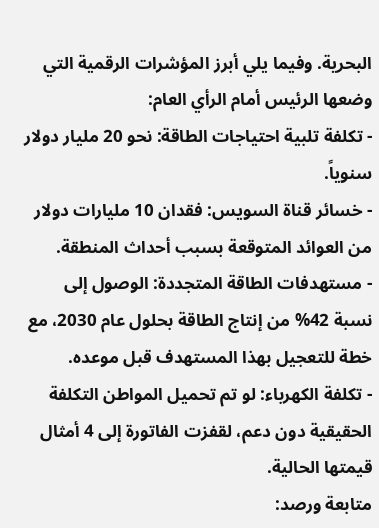البحرية. وفيما يلي أبرز المؤشرات الرقمية التي وضعها الرئيس أمام الرأي العام:
- تكلفة تلبية احتياجات الطاقة: نحو 20 مليار دولار سنوياً.
- خسائر قناة السويس: فقدان 10 مليارات دولار من العوائد المتوقعة بسبب أحداث المنطقة.
- مستهدفات الطاقة المتجددة: الوصول إلى نسبة 42% من إنتاج الطاقة بحلول عام 2030، مع خطة للتعجيل بهذا المستهدف قبل موعده.
- تكلفة الكهرباء: لو تم تحميل المواطن التكلفة الحقيقية دون دعم، لقفزت الفاتورة إلى 4 أمثال قيمتها الحالية.
متابعة ورصد: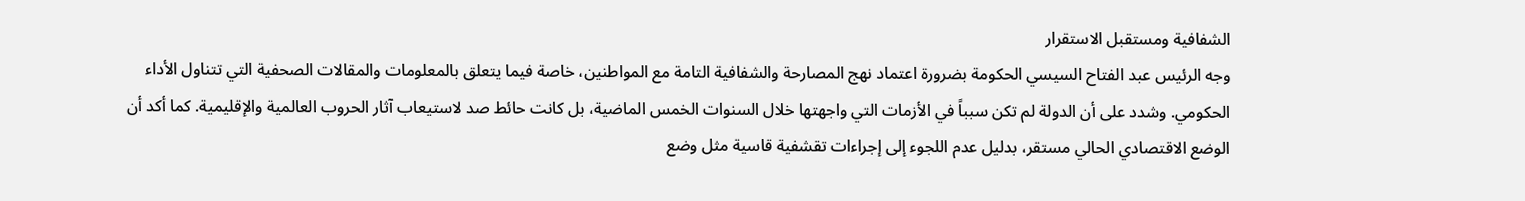الشفافية ومستقبل الاستقرار
وجه الرئيس عبد الفتاح السيسي الحكومة بضرورة اعتماد نهج المصارحة والشفافية التامة مع المواطنين، خاصة فيما يتعلق بالمعلومات والمقالات الصحفية التي تتناول الأداء الحكومي. وشدد على أن الدولة لم تكن سبباً في الأزمات التي واجهتها خلال السنوات الخمس الماضية، بل كانت حائط صد لاستيعاب آثار الحروب العالمية والإقليمية. كما أكد أن الوضع الاقتصادي الحالي مستقر، بدليل عدم اللجوء إلى إجراءات تقشفية قاسية مثل وضع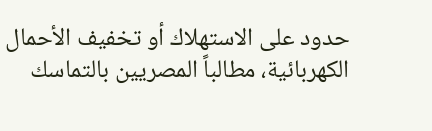حدود على الاستهلاك أو تخفيف الأحمال الكهربائية، مطالباً المصريين بالتماسك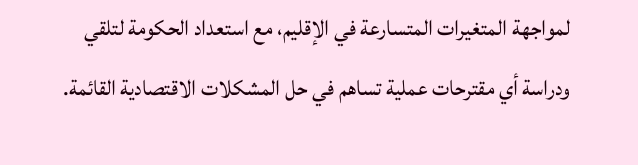لمواجهة المتغيرات المتسارعة في الإقليم، مع استعداد الحكومة لتلقي ودراسة أي مقترحات عملية تساهم في حل المشكلات الاقتصادية القائمة.